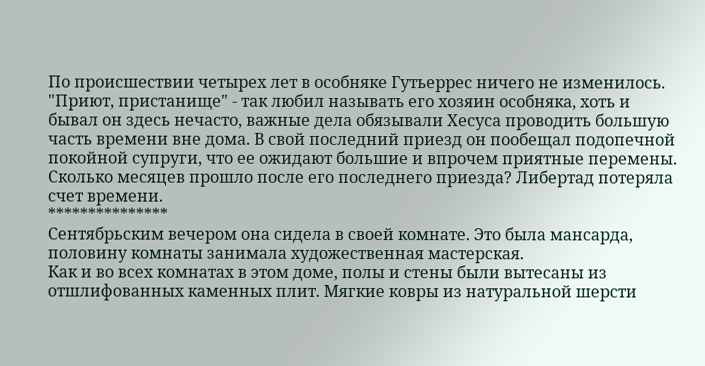По происшествии четырех лет в особняке Гутьеррес ничего не изменилось. "Приют, пристанище" - так любил называть его хозяин особняка, хоть и бывал он здесь нечасто, важные дела обязывали Хесуса проводить большую часть времени вне дома. В свой последний приезд он пообещал подопечной покойной супруги, что ее ожидают большие и впрочем приятные перемены. Сколько месяцев прошло после его последнего приезда? Либертад потеряла счет времени.
***************
Сентябрьским вечером она сидела в своей комнате. Это была мансарда, половину комнаты занимала художественная мастерская.
Как и во всех комнатах в этом доме, полы и стены были вытесаны из отшлифованных каменных плит. Мягкие ковры из натуральной шерсти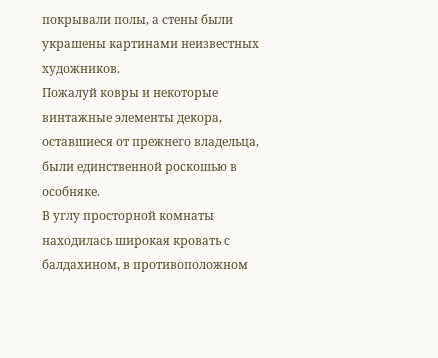покрывали полы, а стены были украшены картинами неизвестных художников.
Пожалуй ковры и некоторые винтажные элементы декора, оставшиеся от прежнего владельца, были единственной роскошью в особняке.
В углу просторной комнаты находилась широкая кровать с балдахином, в противоположном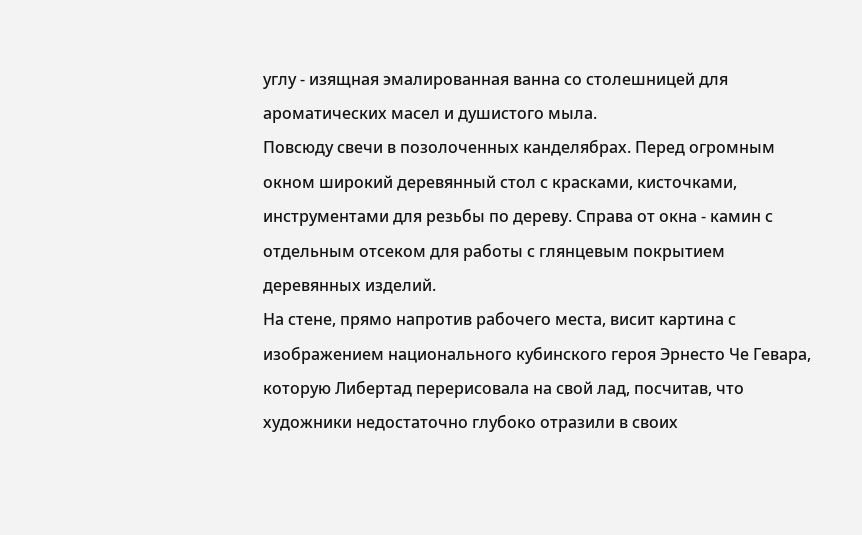углу - изящная эмалированная ванна со столешницей для ароматических масел и душистого мыла.
Повсюду свечи в позолоченных канделябрах. Перед огромным окном широкий деревянный стол с красками, кисточками, инструментами для резьбы по дереву. Справа от окна - камин с отдельным отсеком для работы с глянцевым покрытием деревянных изделий.
На стене, прямо напротив рабочего места, висит картина с изображением национального кубинского героя Эрнесто Че Гевара, которую Либертад перерисовала на свой лад, посчитав, что художники недостаточно глубоко отразили в своих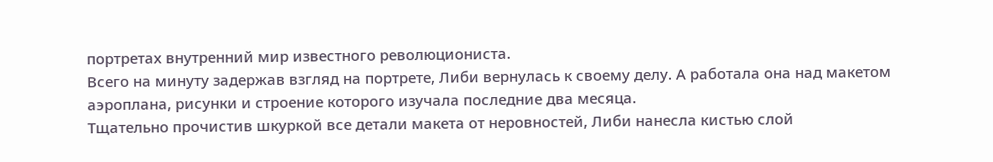портретах внутренний мир известного революциониста.
Всего на минуту задержав взгляд на портрете, Либи вернулась к своему делу. А работала она над макетом аэроплана, рисунки и строение которого изучала последние два месяца.
Тщательно прочистив шкуркой все детали макета от неровностей, Либи нанесла кистью слой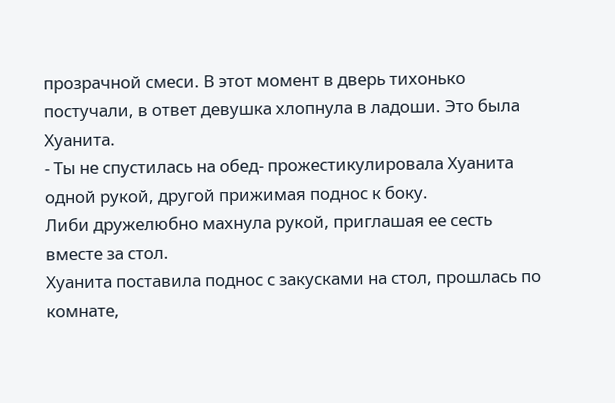прозрачной смеси. В этот момент в дверь тихонько постучали, в ответ девушка хлопнула в ладоши. Это была Хуанита.
- Ты не спустилась на обед- прожестикулировала Хуанита одной рукой, другой прижимая поднос к боку.
Либи дружелюбно махнула рукой, приглашая ее сесть вместе за стол.
Хуанита поставила поднос с закусками на стол, прошлась по комнате,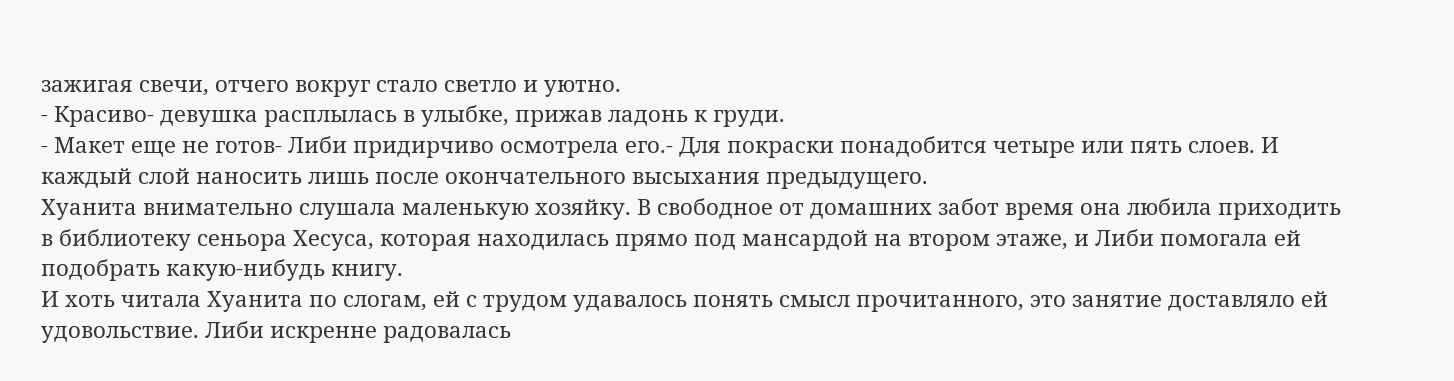зажигая свечи, отчего вокруг стало светло и уютно.
- Красиво- девушка расплылась в улыбке, прижав ладонь к груди.
- Макет еще не готов- Либи придирчиво осмотрела его.- Для покраски понадобится четыре или пять слоев. И каждый слой наносить лишь после окончательного высыхания предыдущего.
Хуанита внимательно слушала маленькую хозяйку. В свободное от домашних забот время она любила приходить в библиотеку сеньора Хесуса, которая находилась прямо под мансардой на втором этаже, и Либи помогала ей подобрать какую-нибудь книгу.
И хоть читала Хуанита по слогам, ей с трудом удавалось понять смысл прочитанного, это занятие доставляло ей удовольствие. Либи искренне радовалась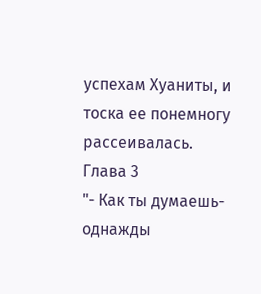успехам Хуаниты, и тоска ее понемногу рассеивалась.
Глава 3
"- Как ты думаешь- однажды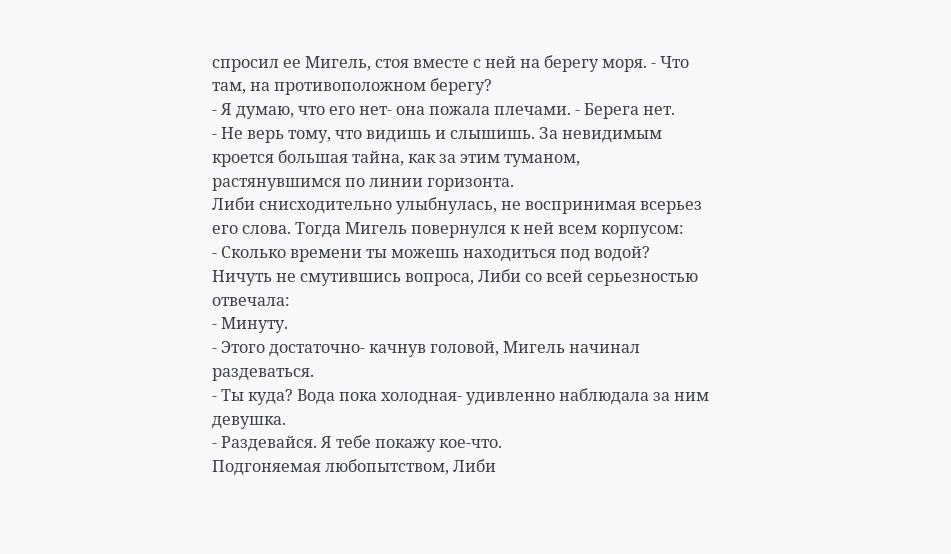спросил ее Мигель, стоя вместе с ней на берегу моря. - Что там, на противоположном берегу?
- Я думаю, что его нет- она пожала плечами. - Берега нет.
- Не верь тому, что видишь и слышишь. За невидимым кроется большая тайна, как за этим туманом, растянувшимся по линии горизонта.
Либи снисходительно улыбнулась, не воспринимая всерьез его слова. Тогда Мигель повернулся к ней всем корпусом:
- Сколько времени ты можешь находиться под водой?
Ничуть не смутившись вопроса, Либи со всей серьезностью отвечала:
- Минуту.
- Этого достаточно- качнув головой, Мигель начинал раздеваться.
- Ты куда? Вода пока холодная- удивленно наблюдала за ним девушка.
- Раздевайся. Я тебе покажу кое-что.
Подгоняемая любопытством, Либи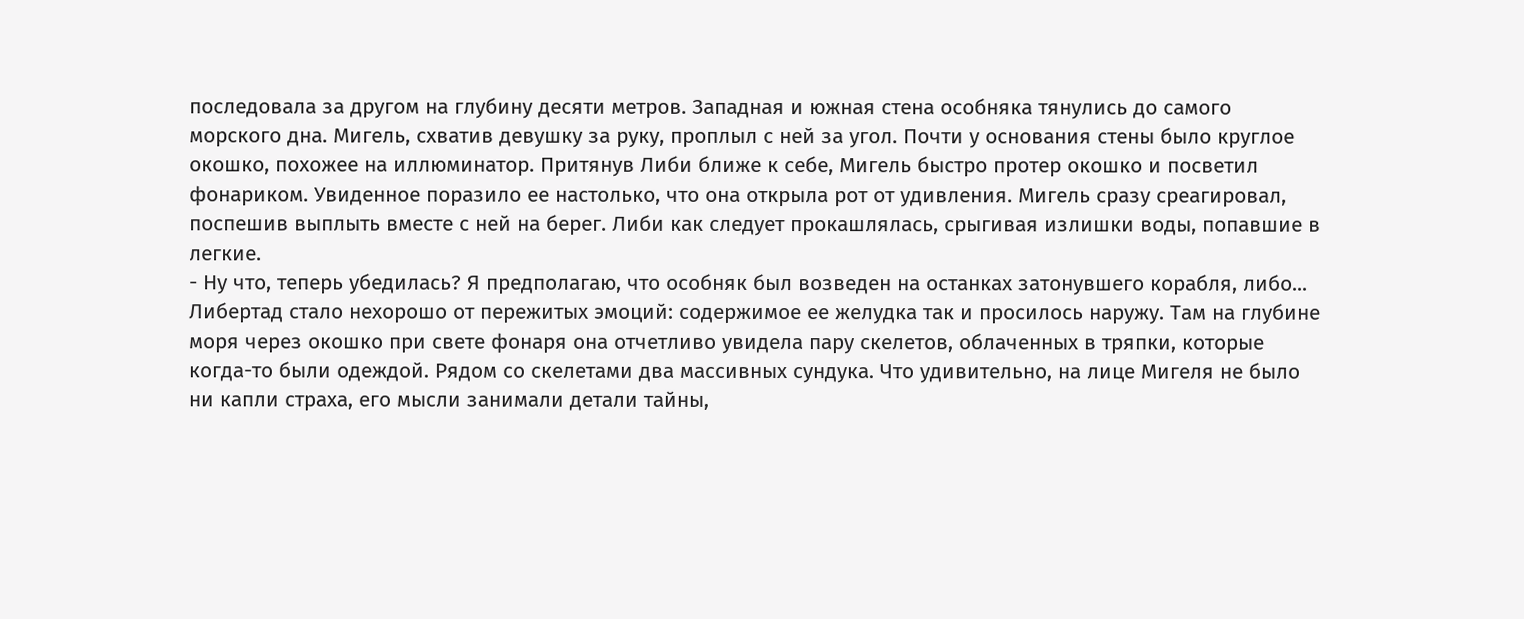последовала за другом на глубину десяти метров. Западная и южная стена особняка тянулись до самого морского дна. Мигель, схватив девушку за руку, проплыл с ней за угол. Почти у основания стены было круглое окошко, похожее на иллюминатор. Притянув Либи ближе к себе, Мигель быстро протер окошко и посветил фонариком. Увиденное поразило ее настолько, что она открыла рот от удивления. Мигель сразу среагировал, поспешив выплыть вместе с ней на берег. Либи как следует прокашлялась, срыгивая излишки воды, попавшие в легкие.
- Ну что, теперь убедилась? Я предполагаю, что особняк был возведен на останках затонувшего корабля, либо...
Либертад стало нехорошо от пережитых эмоций: содержимое ее желудка так и просилось наружу. Там на глубине моря через окошко при свете фонаря она отчетливо увидела пару скелетов, облаченных в тряпки, которые когда-то были одеждой. Рядом со скелетами два массивных сундука. Что удивительно, на лице Мигеля не было ни капли страха, его мысли занимали детали тайны,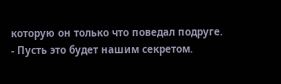которую он только что поведал подруге.
- Пусть это будет нашим секретом.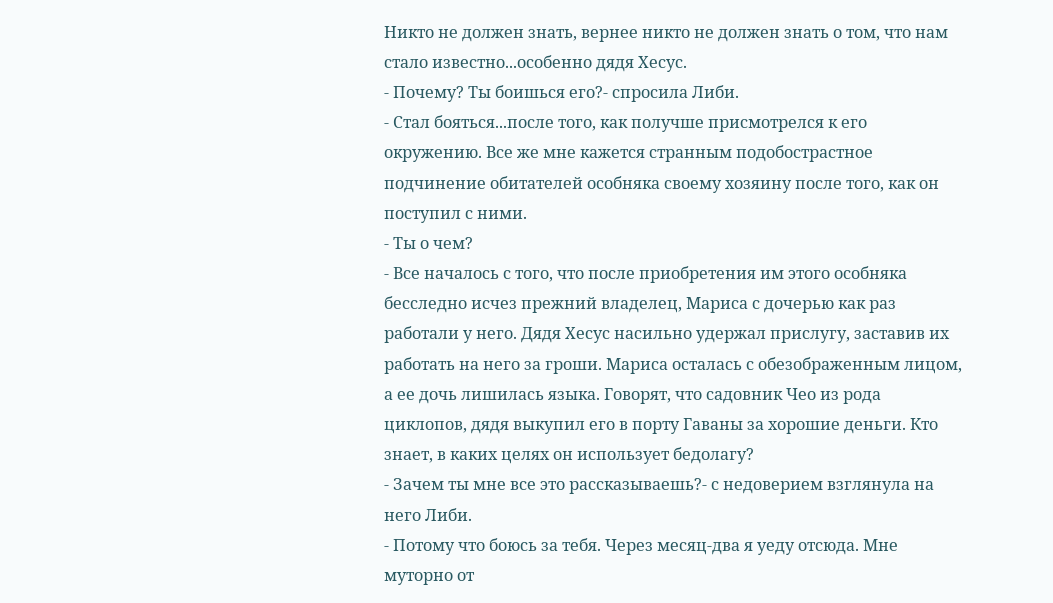Никто не должен знать, вернее никто не должен знать о том, что нам стало известно...особенно дядя Хесус.
- Почему? Ты боишься его?- спросила Либи.
- Стал бояться...после того, как получше присмотрелся к его окружению. Все же мне кажется странным подобострастное подчинение обитателей особняка своему хозяину после того, как он поступил с ними.
- Ты о чем?
- Все началось с того, что после приобретения им этого особняка бесследно исчез прежний владелец, Мариса с дочерью как раз работали у него. Дядя Хесус насильно удержал прислугу, заставив их работать на него за гроши. Мариса осталась с обезображенным лицом, а ее дочь лишилась языка. Говорят, что садовник Чео из рода циклопов, дядя выкупил его в порту Гаваны за хорошие деньги. Кто знает, в каких целях он использует бедолагу?
- Зачем ты мне все это рассказываешь?- с недоверием взглянула на него Либи.
- Потому что боюсь за тебя. Через месяц-два я уеду отсюда. Мне муторно от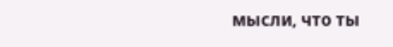мысли, что ты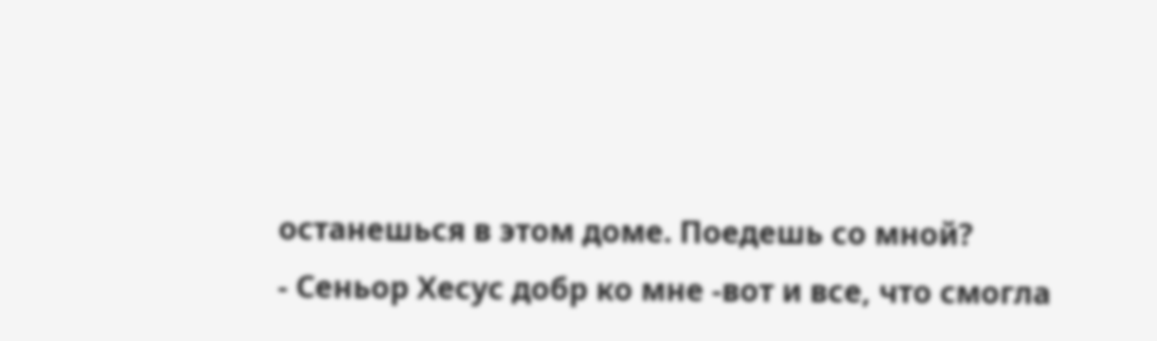останешься в этом доме. Поедешь со мной?
- Сеньор Хесус добр ко мне -вот и все, что смогла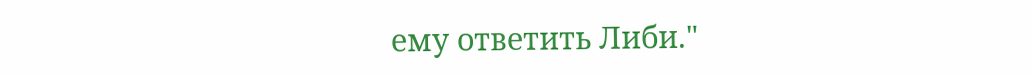ему ответить Либи."